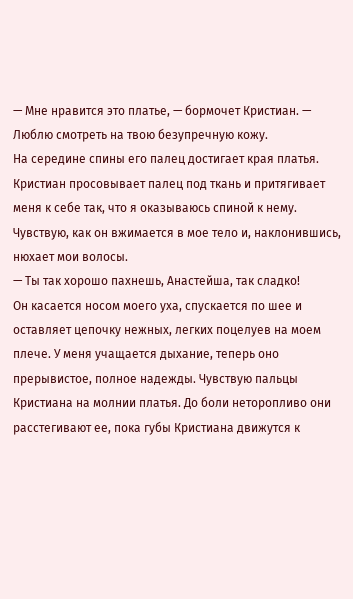— Мне нравится это платье, — бормочет Кристиан. — Люблю смотреть на твою безупречную кожу.
На середине спины его палец достигает края платья. Кристиан просовывает палец под ткань и притягивает меня к себе так, что я оказываюсь спиной к нему. Чувствую, как он вжимается в мое тело и, наклонившись, нюхает мои волосы.
— Ты так хорошо пахнешь, Анастейша, так сладко!
Он касается носом моего уха, спускается по шее и оставляет цепочку нежных, легких поцелуев на моем плече. У меня учащается дыхание, теперь оно прерывистое, полное надежды. Чувствую пальцы Кристиана на молнии платья. До боли неторопливо они расстегивают ее, пока губы Кристиана движутся к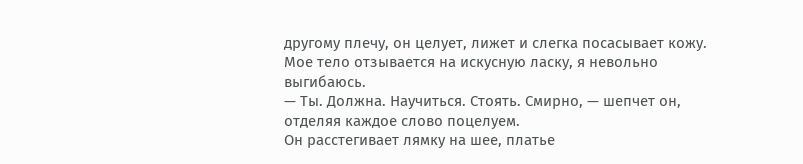другому плечу, он целует, лижет и слегка посасывает кожу. Мое тело отзывается на искусную ласку, я невольно выгибаюсь.
— Ты. Должна. Научиться. Стоять. Смирно, — шепчет он, отделяя каждое слово поцелуем.
Он расстегивает лямку на шее, платье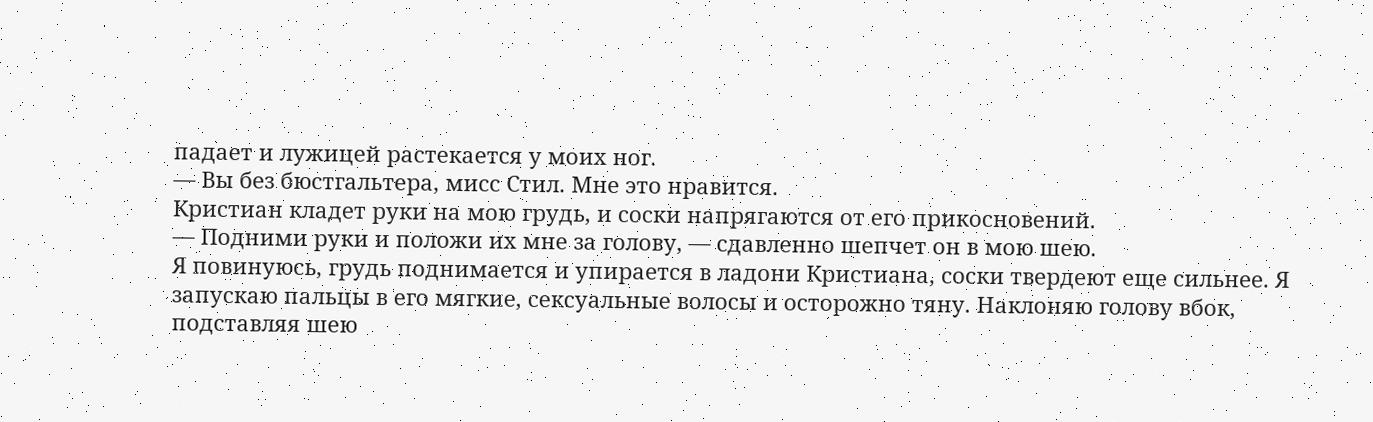падает и лужицей растекается у моих ног.
— Вы без бюстгальтера, мисс Стил. Мне это нравится.
Кристиан кладет руки на мою грудь, и соски напрягаются от его прикосновений.
— Подними руки и положи их мне за голову, — сдавленно шепчет он в мою шею.
Я повинуюсь, грудь поднимается и упирается в ладони Кристиана, соски твердеют еще сильнее. Я запускаю пальцы в его мягкие, сексуальные волосы и осторожно тяну. Наклоняю голову вбок, подставляя шею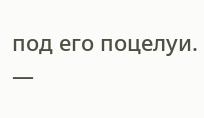под его поцелуи.
—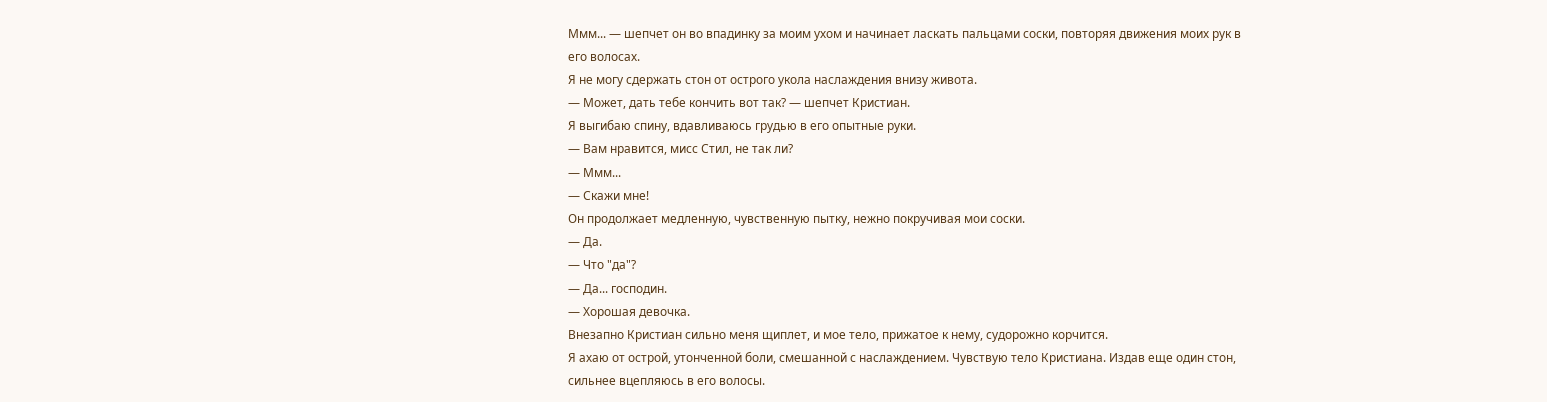Ммм... — шепчет он во впадинку за моим ухом и начинает ласкать пальцами соски, повторяя движения моих рук в его волосах.
Я не могу сдержать стон от острого укола наслаждения внизу живота.
— Может, дать тебе кончить вот так? — шепчет Кристиан.
Я выгибаю спину, вдавливаюсь грудью в его опытные руки.
— Вам нравится, мисс Стил, не так ли?
— Ммм...
— Скажи мне!
Он продолжает медленную, чувственную пытку, нежно покручивая мои соски.
— Да.
— Что "да"?
— Да... господин.
— Хорошая девочка.
Внезапно Кристиан сильно меня щиплет, и мое тело, прижатое к нему, судорожно корчится.
Я ахаю от острой, утонченной боли, смешанной с наслаждением. Чувствую тело Кристиана. Издав еще один стон, сильнее вцепляюсь в его волосы.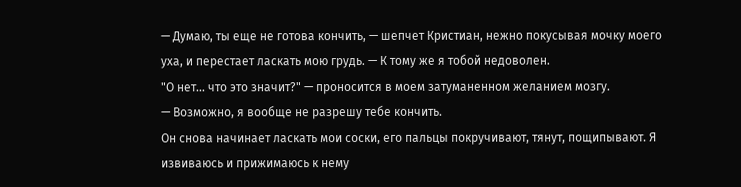— Думаю, ты еще не готова кончить, — шепчет Кристиан, нежно покусывая мочку моего уха, и перестает ласкать мою грудь. — К тому же я тобой недоволен.
"О нет... что это значит?" — проносится в моем затуманенном желанием мозгу.
— Возможно, я вообще не разрешу тебе кончить.
Он снова начинает ласкать мои соски, его пальцы покручивают, тянут, пощипывают. Я извиваюсь и прижимаюсь к нему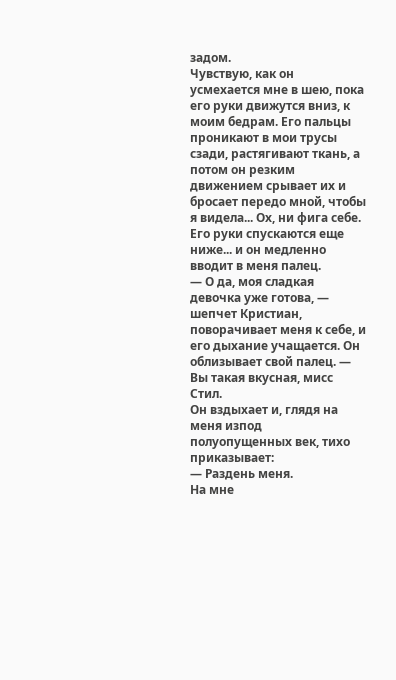задом.
Чувствую, как он усмехается мне в шею, пока его руки движутся вниз, к моим бедрам. Его пальцы проникают в мои трусы сзади, растягивают ткань, а потом он резким движением срывает их и бросает передо мной, чтобы я видела... Ох, ни фига себе. Его руки спускаются еще ниже... и он медленно вводит в меня палец.
— О да, моя сладкая девочка уже готова, — шепчет Кристиан, поворачивает меня к себе, и его дыхание учащается. Он облизывает свой палец. — Вы такая вкусная, мисс Стил.
Он вздыхает и, глядя на меня изпод полуопущенных век, тихо приказывает:
— Раздень меня.
На мне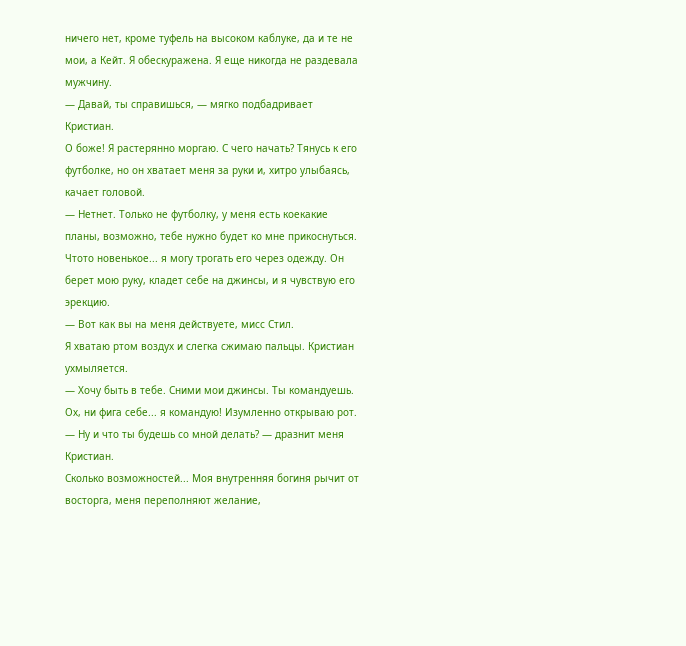ничего нет, кроме туфель на высоком каблуке, да и те не мои, а Кейт. Я обескуражена. Я еще никогда не раздевала мужчину.
— Давай, ты справишься, — мягко подбадривает Кристиан.
О боже! Я растерянно моргаю. С чего начать? Тянусь к его футболке, но он хватает меня за руки и, хитро улыбаясь, качает головой.
— Нетнет. Только не футболку, у меня есть коекакие планы, возможно, тебе нужно будет ко мне прикоснуться.
Чтото новенькое... я могу трогать его через одежду. Он берет мою руку, кладет себе на джинсы, и я чувствую его эрекцию.
— Вот как вы на меня действуете, мисс Стил.
Я хватаю ртом воздух и слегка сжимаю пальцы. Кристиан ухмыляется.
— Хочу быть в тебе. Сними мои джинсы. Ты командуешь.
Ох, ни фига себе... я командую! Изумленно открываю рот.
— Ну и что ты будешь со мной делать? — дразнит меня Кристиан.
Сколько возможностей... Моя внутренняя богиня рычит от восторга, меня переполняют желание,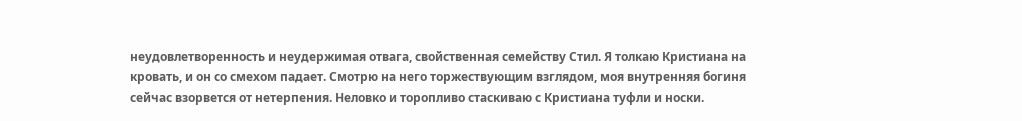неудовлетворенность и неудержимая отвага, свойственная семейству Стил. Я толкаю Кристиана на кровать, и он со смехом падает. Смотрю на него торжествующим взглядом, моя внутренняя богиня сейчас взорвется от нетерпения. Неловко и торопливо стаскиваю с Кристиана туфли и носки.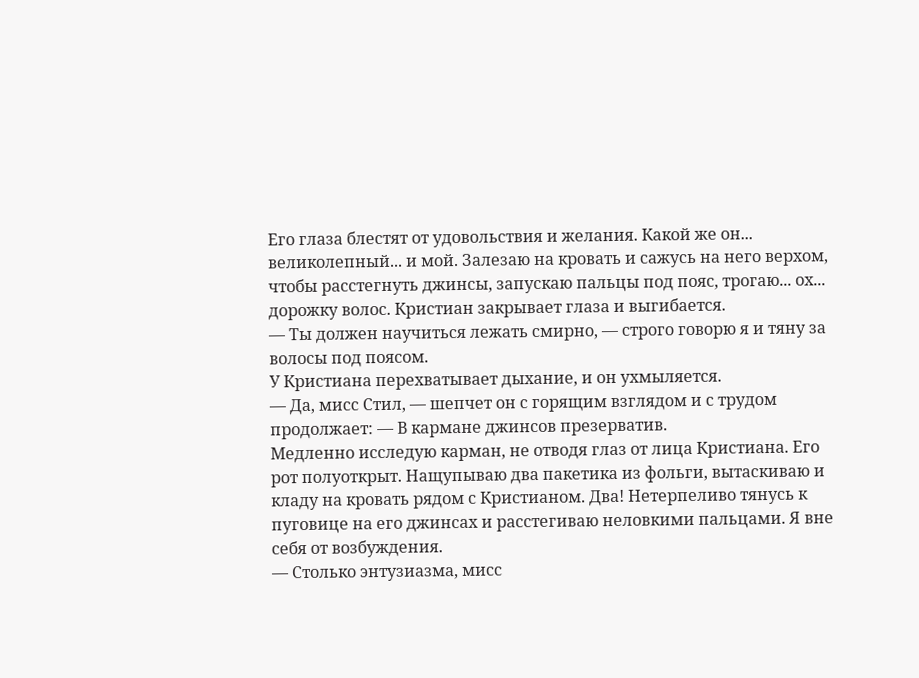Его глаза блестят от удовольствия и желания. Какой же он... великолепный... и мой. Залезаю на кровать и сажусь на него верхом, чтобы расстегнуть джинсы, запускаю пальцы под пояс, трогаю... ох... дорожку волос. Кристиан закрывает глаза и выгибается.
— Ты должен научиться лежать смирно, — строго говорю я и тяну за волосы под поясом.
У Кристиана перехватывает дыхание, и он ухмыляется.
— Да, мисс Стил, — шепчет он с горящим взглядом и с трудом продолжает: — В кармане джинсов презерватив.
Медленно исследую карман, не отводя глаз от лица Кристиана. Его рот полуоткрыт. Нащупываю два пакетика из фольги, вытаскиваю и кладу на кровать рядом с Кристианом. Два! Нетерпеливо тянусь к пуговице на его джинсах и расстегиваю неловкими пальцами. Я вне себя от возбуждения.
— Столько энтузиазма, мисс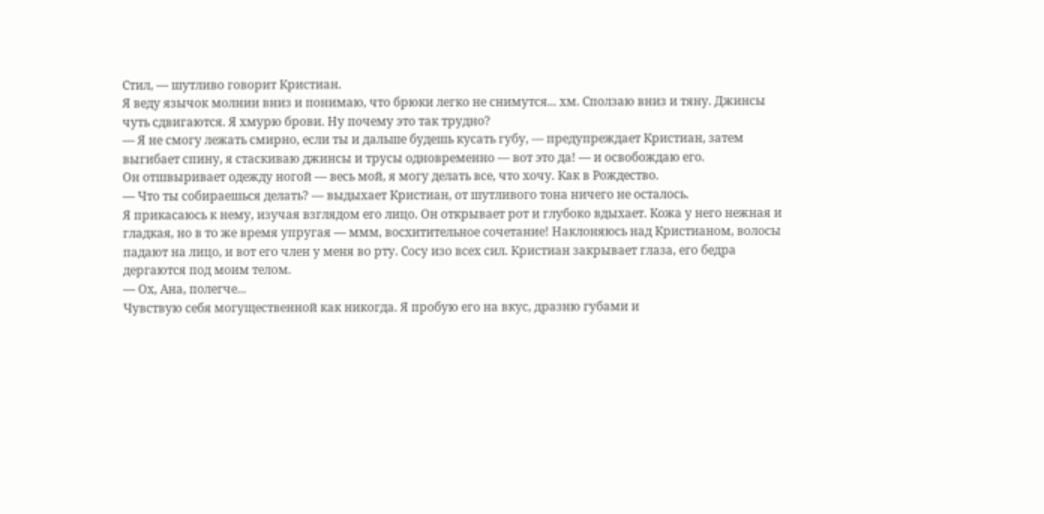Стил, — шутливо говорит Кристиан.
Я веду язычок молнии вниз и понимаю, что брюки легко не снимутся... хм. Сползаю вниз и тяну. Джинсы чуть сдвигаются. Я хмурю брови. Ну почему это так трудно?
— Я не смогу лежать смирно, если ты и дальше будешь кусать губу, — предупреждает Кристиан, затем выгибает спину, я стаскиваю джинсы и трусы одновременно — вот это да! — и освобождаю его.
Он отшвыривает одежду ногой — весь мой, я могу делать все, что хочу. Как в Рождество.
— Что ты собираешься делать? — выдыхает Кристиан, от шутливого тона ничего не осталось.
Я прикасаюсь к нему, изучая взглядом его лицо. Он открывает рот и глубоко вдыхает. Кожа у него нежная и гладкая, но в то же время упругая — ммм, восхитительное сочетание! Наклоняюсь над Кристианом, волосы падают на лицо, и вот его член у меня во рту. Сосу изо всех сил. Кристиан закрывает глаза, его бедра дергаются под моим телом.
— Ох, Ана, полегче...
Чувствую себя могущественной как никогда. Я пробую его на вкус, дразню губами и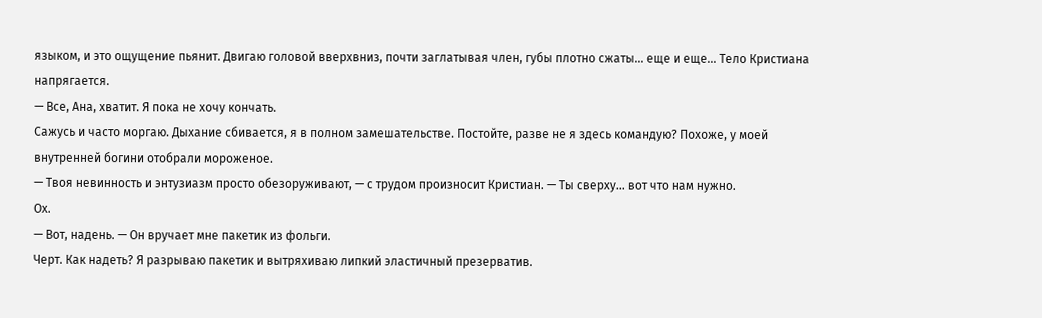языком, и это ощущение пьянит. Двигаю головой вверхвниз, почти заглатывая член, губы плотно сжаты... еще и еще... Тело Кристиана напрягается.
— Все, Ана, хватит. Я пока не хочу кончать.
Сажусь и часто моргаю. Дыхание сбивается, я в полном замешательстве. Постойте, разве не я здесь командую? Похоже, у моей внутренней богини отобрали мороженое.
— Твоя невинность и энтузиазм просто обезоруживают, — с трудом произносит Кристиан. — Ты сверху... вот что нам нужно.
Ох.
— Вот, надень. — Он вручает мне пакетик из фольги.
Черт. Как надеть? Я разрываю пакетик и вытряхиваю липкий эластичный презерватив.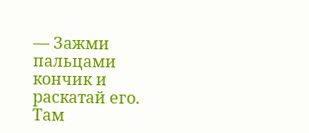— Зажми пальцами кончик и раскатай его. Там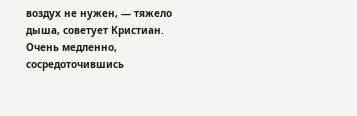воздух не нужен, — тяжело дыша, советует Кристиан.
Очень медленно, сосредоточившись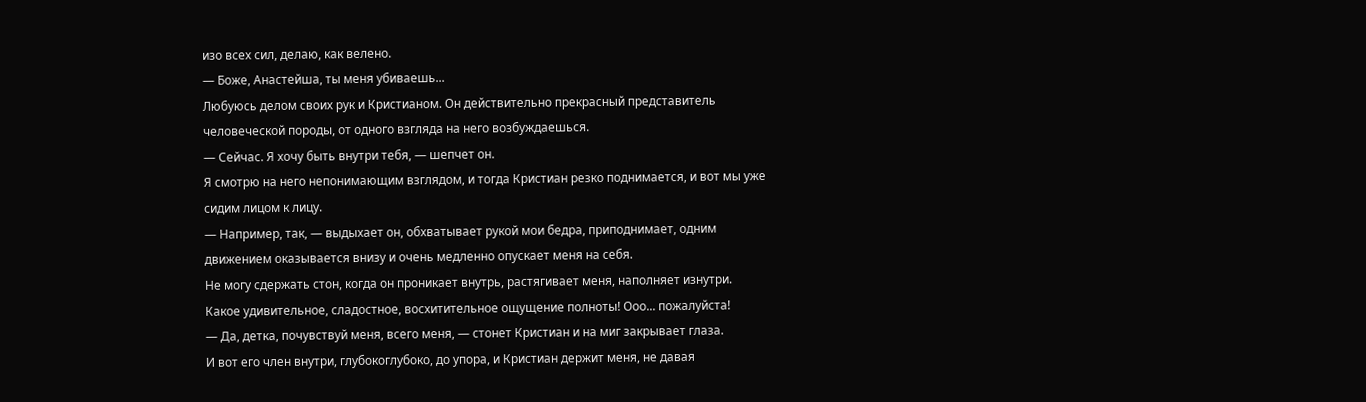изо всех сил, делаю, как велено.
— Боже, Анастейша, ты меня убиваешь...
Любуюсь делом своих рук и Кристианом. Он действительно прекрасный представитель человеческой породы, от одного взгляда на него возбуждаешься.
— Сейчас. Я хочу быть внутри тебя, — шепчет он.
Я смотрю на него непонимающим взглядом, и тогда Кристиан резко поднимается, и вот мы уже сидим лицом к лицу.
— Например, так, — выдыхает он, обхватывает рукой мои бедра, приподнимает, одним движением оказывается внизу и очень медленно опускает меня на себя.
Не могу сдержать стон, когда он проникает внутрь, растягивает меня, наполняет изнутри. Какое удивительное, сладостное, восхитительное ощущение полноты! Ооо... пожалуйста!
— Да, детка, почувствуй меня, всего меня, — стонет Кристиан и на миг закрывает глаза.
И вот его член внутри, глубокоглубоко, до упора, и Кристиан держит меня, не давая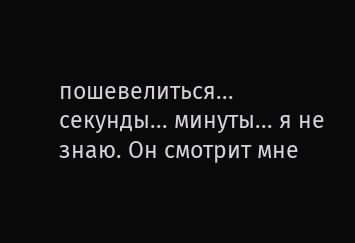пошевелиться... секунды... минуты... я не знаю. Он смотрит мне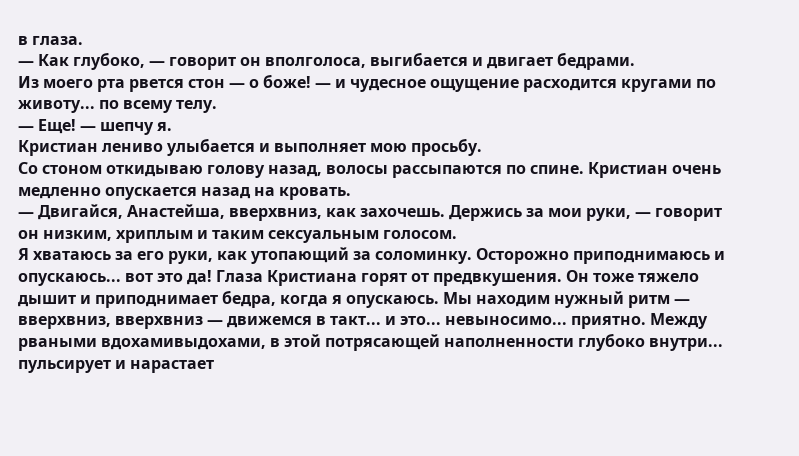в глаза.
— Как глубоко, — говорит он вполголоса, выгибается и двигает бедрами.
Из моего рта рвется стон — о боже! — и чудесное ощущение расходится кругами по животу... по всему телу.
— Еще! — шепчу я.
Кристиан лениво улыбается и выполняет мою просьбу.
Со стоном откидываю голову назад, волосы рассыпаются по спине. Кристиан очень медленно опускается назад на кровать.
— Двигайся, Анастейша, вверхвниз, как захочешь. Держись за мои руки, — говорит он низким, хриплым и таким сексуальным голосом.
Я хватаюсь за его руки, как утопающий за соломинку. Осторожно приподнимаюсь и опускаюсь... вот это да! Глаза Кристиана горят от предвкушения. Он тоже тяжело дышит и приподнимает бедра, когда я опускаюсь. Мы находим нужный ритм — вверхвниз, вверхвниз — движемся в такт... и это... невыносимо... приятно. Между рваными вдохамивыдохами, в этой потрясающей наполненности глубоко внутри... пульсирует и нарастает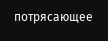потрясающее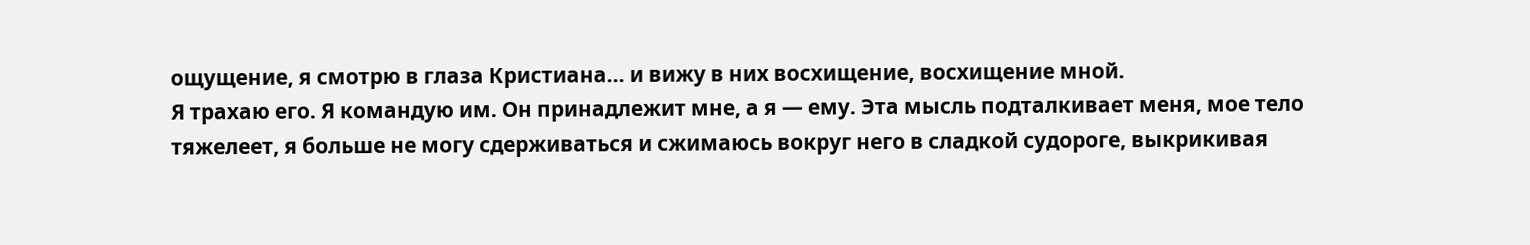ощущение, я смотрю в глаза Кристиана... и вижу в них восхищение, восхищение мной.
Я трахаю его. Я командую им. Он принадлежит мне, а я — ему. Эта мысль подталкивает меня, мое тело тяжелеет, я больше не могу сдерживаться и сжимаюсь вокруг него в сладкой судороге, выкрикивая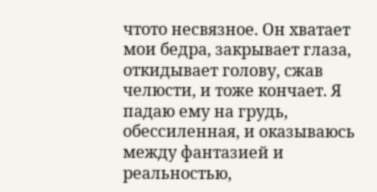чтото несвязное. Он хватает мои бедра, закрывает глаза, откидывает голову, сжав челюсти, и тоже кончает. Я падаю ему на грудь, обессиленная, и оказываюсь между фантазией и реальностью,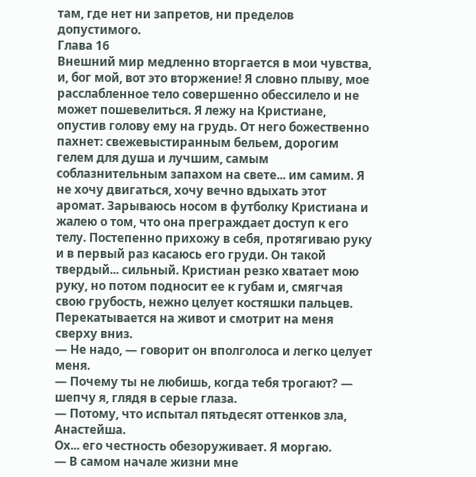там, где нет ни запретов, ни пределов допустимого.
Глава 16
Внешний мир медленно вторгается в мои чувства, и, бог мой, вот это вторжение! Я словно плыву, мое расслабленное тело совершенно обессилело и не может пошевелиться. Я лежу на Кристиане, опустив голову ему на грудь. От него божественно пахнет: свежевыстиранным бельем, дорогим гелем для душа и лучшим, самым соблазнительным запахом на свете... им самим. Я не хочу двигаться, хочу вечно вдыхать этот аромат. Зарываюсь носом в футболку Кристиана и жалею о том, что она преграждает доступ к его телу. Постепенно прихожу в себя, протягиваю руку и в первый раз касаюсь его груди. Он такой твердый... сильный. Кристиан резко хватает мою руку, но потом подносит ее к губам и, смягчая свою грубость, нежно целует костяшки пальцев. Перекатывается на живот и смотрит на меня сверху вниз.
— Не надо, — говорит он вполголоса и легко целует меня.
— Почему ты не любишь, когда тебя трогают? — шепчу я, глядя в серые глаза.
— Потому, что испытал пятьдесят оттенков зла, Анастейша.
Ох... его честность обезоруживает. Я моргаю.
— В самом начале жизни мне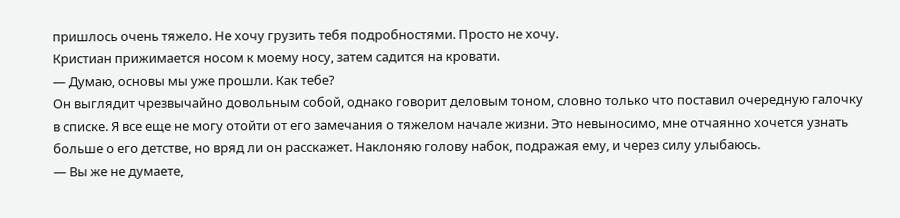пришлось очень тяжело. Не хочу грузить тебя подробностями. Просто не хочу.
Кристиан прижимается носом к моему носу, затем садится на кровати.
— Думаю, основы мы уже прошли. Как тебе?
Он выглядит чрезвычайно довольным собой, однако говорит деловым тоном, словно только что поставил очередную галочку в списке. Я все еще не могу отойти от его замечания о тяжелом начале жизни. Это невыносимо, мне отчаянно хочется узнать больше о его детстве, но вряд ли он расскажет. Наклоняю голову набок, подражая ему, и через силу улыбаюсь.
— Вы же не думаете,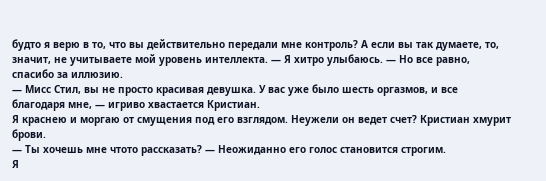будто я верю в то, что вы действительно передали мне контроль? А если вы так думаете, то, значит, не учитываете мой уровень интеллекта. — Я хитро улыбаюсь. — Но все равно, спасибо за иллюзию.
— Мисс Стил, вы не просто красивая девушка. У вас уже было шесть оргазмов, и все благодаря мне, — игриво хвастается Кристиан.
Я краснею и моргаю от смущения под его взглядом. Неужели он ведет счет? Кристиан хмурит брови.
— Ты хочешь мне чтото рассказать? — Неожиданно его голос становится строгим.
Я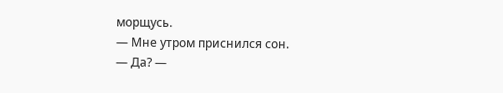морщусь.
— Мне утром приснился сон.
— Да? —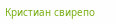Кристиан свирепо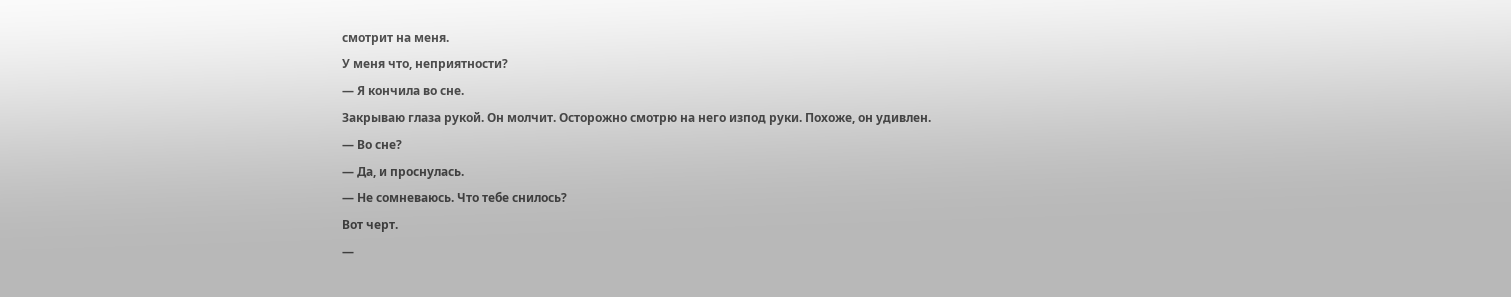смотрит на меня.
У меня что, неприятности?
— Я кончила во сне.
Закрываю глаза рукой. Он молчит. Осторожно смотрю на него изпод руки. Похоже, он удивлен.
— Во сне?
— Да, и проснулась.
— Не сомневаюсь. Что тебе снилось?
Вот черт.
—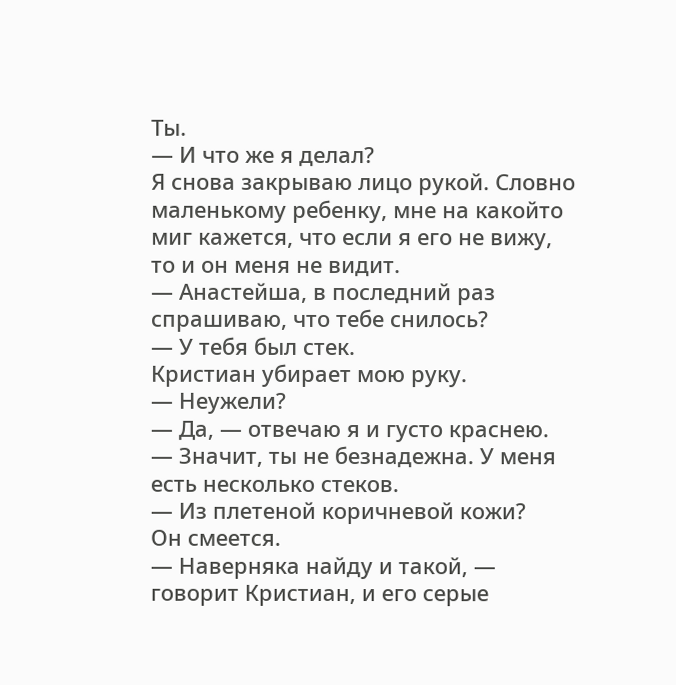Ты.
— И что же я делал?
Я снова закрываю лицо рукой. Словно маленькому ребенку, мне на какойто миг кажется, что если я его не вижу, то и он меня не видит.
— Анастейша, в последний раз спрашиваю, что тебе снилось?
— У тебя был стек.
Кристиан убирает мою руку.
— Неужели?
— Да, — отвечаю я и густо краснею.
— Значит, ты не безнадежна. У меня есть несколько стеков.
— Из плетеной коричневой кожи?
Он смеется.
— Наверняка найду и такой, — говорит Кристиан, и его серые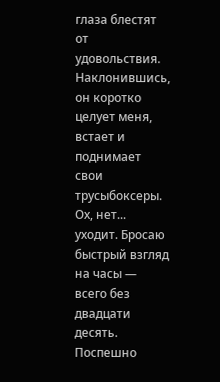глаза блестят от удовольствия.
Наклонившись, он коротко целует меня, встает и поднимает свои трусыбоксеры. Ох, нет... уходит. Бросаю быстрый взгляд на часы — всего без двадцати десять. Поспешно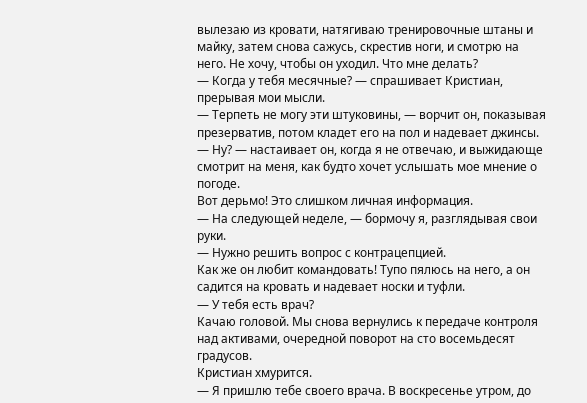вылезаю из кровати, натягиваю тренировочные штаны и майку, затем снова сажусь, скрестив ноги, и смотрю на него. Не хочу, чтобы он уходил. Что мне делать?
— Когда у тебя месячные? — спрашивает Кристиан, прерывая мои мысли.
— Терпеть не могу эти штуковины, — ворчит он, показывая презерватив, потом кладет его на пол и надевает джинсы.
— Ну? — настаивает он, когда я не отвечаю, и выжидающе смотрит на меня, как будто хочет услышать мое мнение о погоде.
Вот дерьмо! Это слишком личная информация.
— На следующей неделе, — бормочу я, разглядывая свои руки.
— Нужно решить вопрос с контрацепцией.
Как же он любит командовать! Тупо пялюсь на него, а он садится на кровать и надевает носки и туфли.
— У тебя есть врач?
Качаю головой. Мы снова вернулись к передаче контроля над активами, очередной поворот на сто восемьдесят градусов.
Кристиан хмурится.
— Я пришлю тебе своего врача. В воскресенье утром, до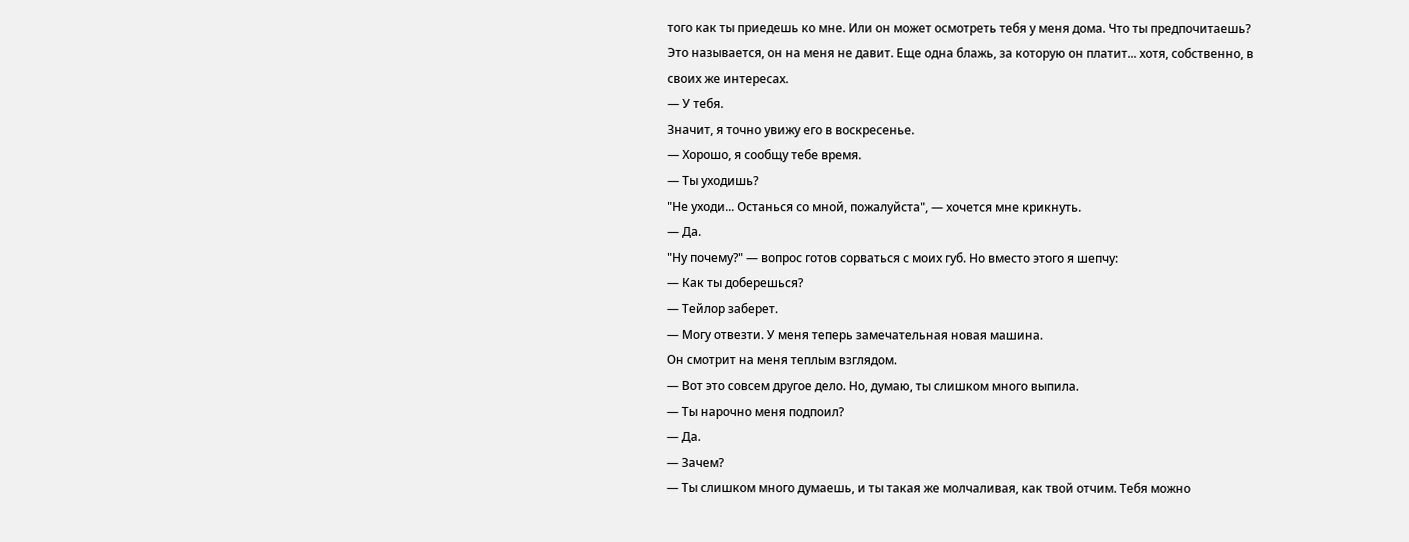того как ты приедешь ко мне. Или он может осмотреть тебя у меня дома. Что ты предпочитаешь?
Это называется, он на меня не давит. Еще одна блажь, за которую он платит... хотя, собственно, в своих же интересах.
— У тебя.
Значит, я точно увижу его в воскресенье.
— Хорошо, я сообщу тебе время.
— Ты уходишь?
"Не уходи... Останься со мной, пожалуйста", — хочется мне крикнуть.
— Да.
"Ну почему?" — вопрос готов сорваться с моих губ. Но вместо этого я шепчу:
— Как ты доберешься?
— Тейлор заберет.
— Могу отвезти. У меня теперь замечательная новая машина.
Он смотрит на меня теплым взглядом.
— Вот это совсем другое дело. Но, думаю, ты слишком много выпила.
— Ты нарочно меня подпоил?
— Да.
— Зачем?
— Ты слишком много думаешь, и ты такая же молчаливая, как твой отчим. Тебя можно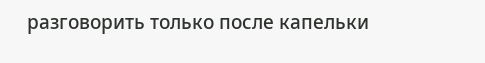разговорить только после капельки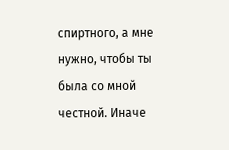спиртного, а мне нужно, чтобы ты была со мной честной. Иначе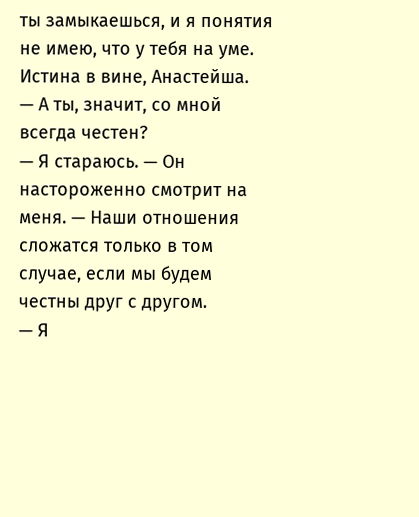ты замыкаешься, и я понятия не имею, что у тебя на уме. Истина в вине, Анастейша.
— А ты, значит, со мной всегда честен?
— Я стараюсь. — Он настороженно смотрит на меня. — Наши отношения сложатся только в том случае, если мы будем честны друг с другом.
— Я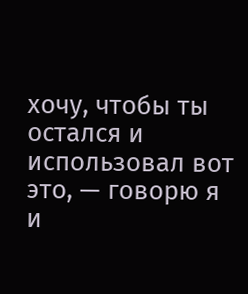хочу, чтобы ты остался и использовал вот это, — говорю я и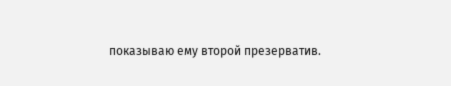показываю ему второй презерватив.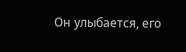Он улыбается, его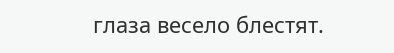глаза весело блестят.